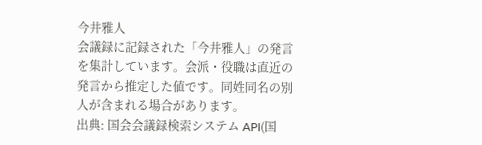今井雅人
会議録に記録された「今井雅人」の発言を集計しています。会派・役職は直近の発言から推定した値です。同姓同名の別人が含まれる場合があります。
出典: 国会会議録検索システム API(国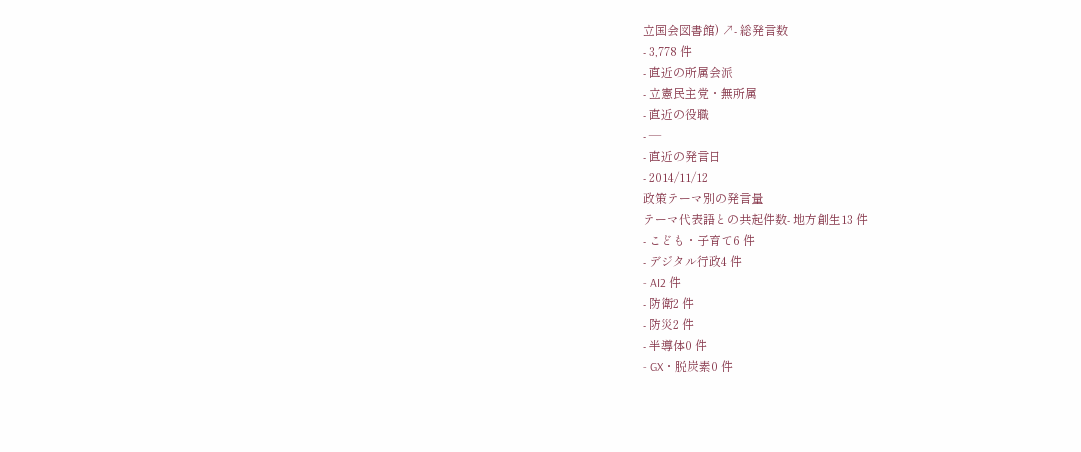立国会図書館) ↗- 総発言数
- 3,778 件
- 直近の所属会派
- 立憲民主党・無所属
- 直近の役職
- —
- 直近の発言日
- 2014/11/12
政策テーマ別の発言量
テーマ代表語との共起件数- 地方創生13 件
- こども・子育て6 件
- デジタル行政4 件
- AI2 件
- 防衛2 件
- 防災2 件
- 半導体0 件
- GX・脱炭素0 件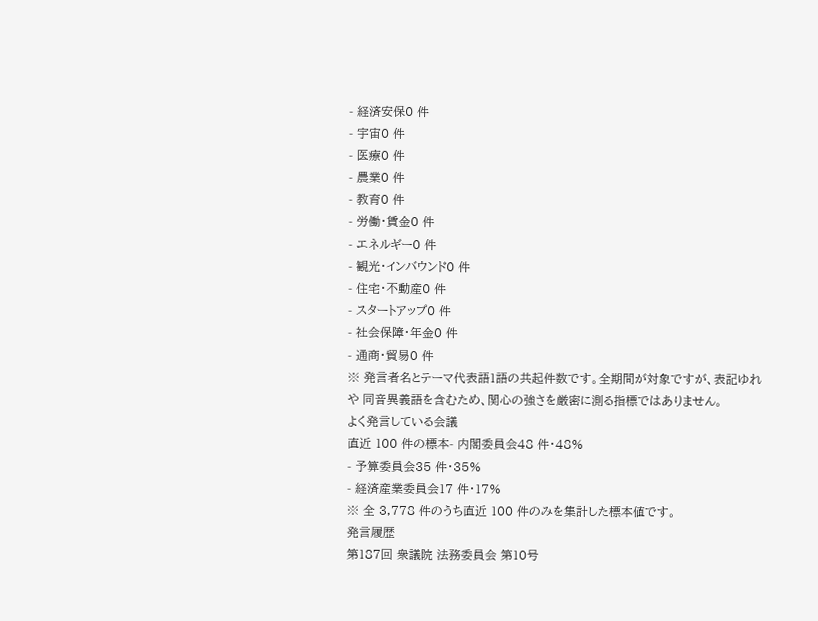- 経済安保0 件
- 宇宙0 件
- 医療0 件
- 農業0 件
- 教育0 件
- 労働・賃金0 件
- エネルギー0 件
- 観光・インバウンド0 件
- 住宅・不動産0 件
- スタートアップ0 件
- 社会保障・年金0 件
- 通商・貿易0 件
※ 発言者名とテーマ代表語1語の共起件数です。全期間が対象ですが、表記ゆれや 同音異義語を含むため、関心の強さを厳密に測る指標ではありません。
よく発言している会議
直近 100 件の標本- 内閣委員会48 件・48%
- 予算委員会35 件・35%
- 経済産業委員会17 件・17%
※ 全 3,778 件のうち直近 100 件のみを集計した標本値です。
発言履歴
第187回 衆議院 法務委員会 第10号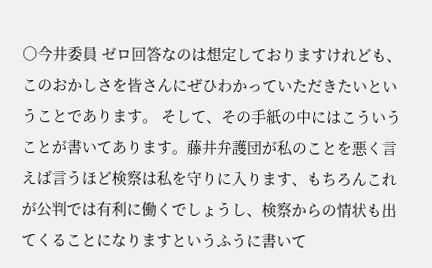○今井委員 ゼロ回答なのは想定しておりますけれども、このおかしさを皆さんにぜひわかっていただきたいということであります。 そして、その手紙の中にはこういうことが書いてあります。藤井弁護団が私のことを悪く言えば言うほど検察は私を守りに入ります、もちろんこれが公判では有利に働くでしょうし、検察からの情状も出てくることになりますというふうに書いて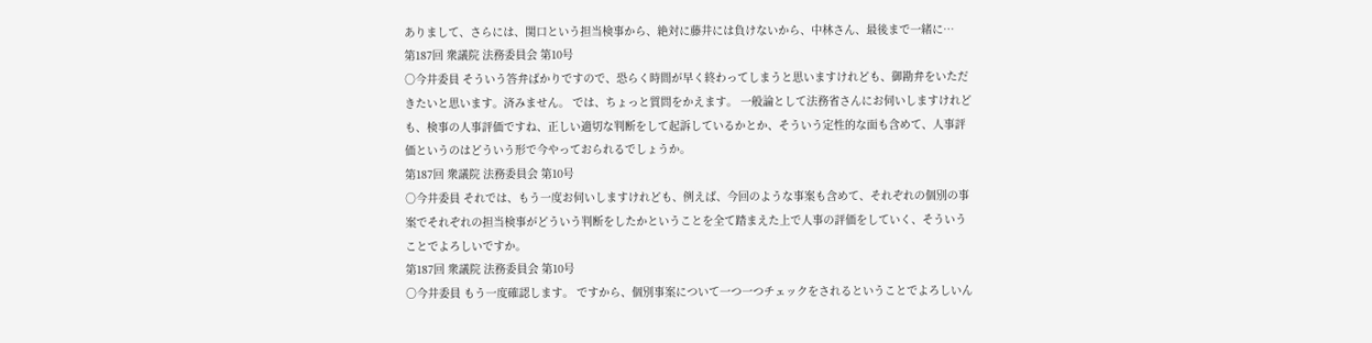ありまして、さらには、関口という担当検事から、絶対に藤井には負けないから、中林さん、最後まで一緒に…
第187回 衆議院 法務委員会 第10号
○今井委員 そういう答弁ばかりですので、恐らく時間が早く終わってしまうと思いますけれども、御勘弁をいただきたいと思います。済みません。 では、ちょっと質問をかえます。 一般論として法務省さんにお伺いしますけれども、検事の人事評価ですね、正しい適切な判断をして起訴しているかとか、そういう定性的な面も含めて、人事評価というのはどういう形で今やっておられるでしょうか。
第187回 衆議院 法務委員会 第10号
○今井委員 それでは、もう一度お伺いしますけれども、例えば、今回のような事案も含めて、それぞれの個別の事案でそれぞれの担当検事がどういう判断をしたかということを全て踏まえた上で人事の評価をしていく、そういうことでよろしいですか。
第187回 衆議院 法務委員会 第10号
○今井委員 もう一度確認します。 ですから、個別事案について一つ一つチェックをされるということでよろしいん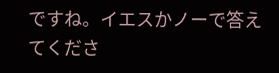ですね。イエスかノーで答えてくださ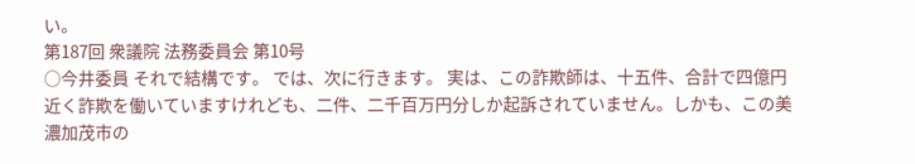い。
第187回 衆議院 法務委員会 第10号
○今井委員 それで結構です。 では、次に行きます。 実は、この詐欺師は、十五件、合計で四億円近く詐欺を働いていますけれども、二件、二千百万円分しか起訴されていません。しかも、この美濃加茂市の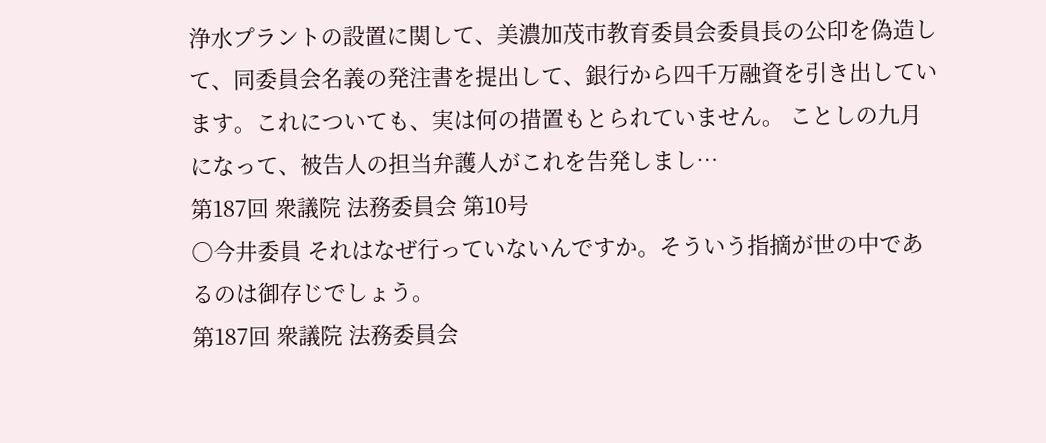浄水プラントの設置に関して、美濃加茂市教育委員会委員長の公印を偽造して、同委員会名義の発注書を提出して、銀行から四千万融資を引き出しています。これについても、実は何の措置もとられていません。 ことしの九月になって、被告人の担当弁護人がこれを告発しまし…
第187回 衆議院 法務委員会 第10号
○今井委員 それはなぜ行っていないんですか。そういう指摘が世の中であるのは御存じでしょう。
第187回 衆議院 法務委員会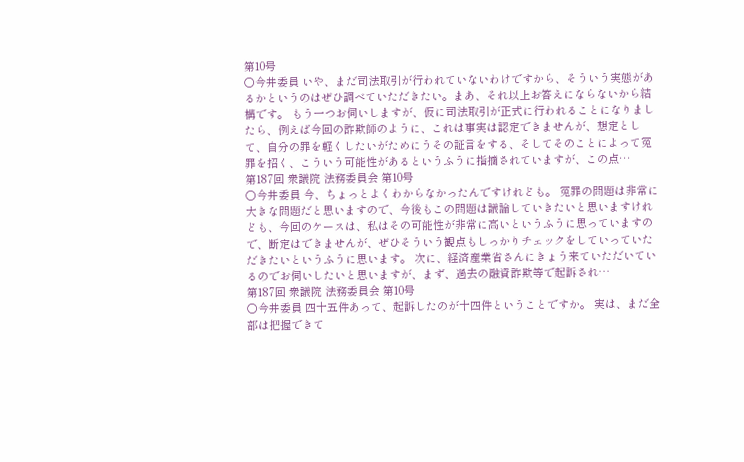第10号
○今井委員 いや、まだ司法取引が行われていないわけですから、そういう実態があるかというのはぜひ調べていただきたい。まあ、それ以上お答えにならないから結構です。 もう一つお伺いしますが、仮に司法取引が正式に行われることになりましたら、例えば今回の詐欺師のように、これは事実は認定できませんが、想定として、自分の罪を軽くしたいがためにうその証言をする、そしてそのことによって冤罪を招く、こういう可能性があるというふうに指摘されていますが、この点…
第187回 衆議院 法務委員会 第10号
○今井委員 今、ちょっとよくわからなかったんですけれども。 冤罪の問題は非常に大きな問題だと思いますので、今後もこの問題は議論していきたいと思いますけれども、今回のケースは、私はその可能性が非常に高いというふうに思っていますので、断定はできませんが、ぜひそういう観点もしっかりチェックをしていっていただきたいというふうに思います。 次に、経済産業省さんにきょう来ていただいているのでお伺いしたいと思いますが、まず、過去の融資詐欺等で起訴され…
第187回 衆議院 法務委員会 第10号
○今井委員 四十五件あって、起訴したのが十四件ということですか。 実は、まだ全部は把握できて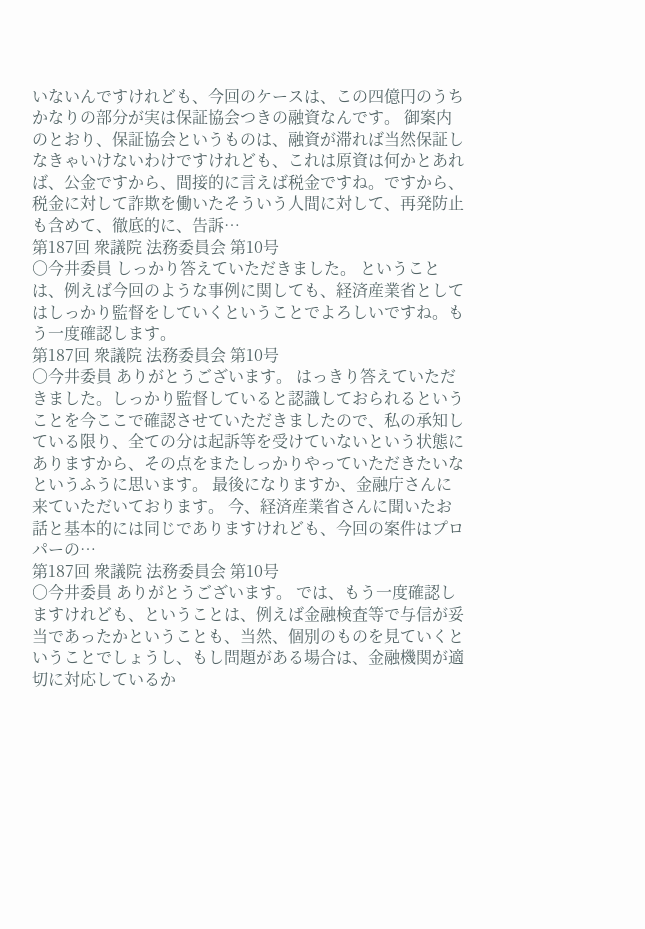いないんですけれども、今回のケースは、この四億円のうちかなりの部分が実は保証協会つきの融資なんです。 御案内のとおり、保証協会というものは、融資が滞れば当然保証しなきゃいけないわけですけれども、これは原資は何かとあれば、公金ですから、間接的に言えば税金ですね。ですから、税金に対して詐欺を働いたそういう人間に対して、再発防止も含めて、徹底的に、告訴…
第187回 衆議院 法務委員会 第10号
○今井委員 しっかり答えていただきました。 ということは、例えば今回のような事例に関しても、経済産業省としてはしっかり監督をしていくということでよろしいですね。もう一度確認します。
第187回 衆議院 法務委員会 第10号
○今井委員 ありがとうございます。 はっきり答えていただきました。しっかり監督していると認識しておられるということを今ここで確認させていただきましたので、私の承知している限り、全ての分は起訴等を受けていないという状態にありますから、その点をまたしっかりやっていただきたいなというふうに思います。 最後になりますか、金融庁さんに来ていただいております。 今、経済産業省さんに聞いたお話と基本的には同じでありますけれども、今回の案件はプロパーの…
第187回 衆議院 法務委員会 第10号
○今井委員 ありがとうございます。 では、もう一度確認しますけれども、ということは、例えば金融検査等で与信が妥当であったかということも、当然、個別のものを見ていくということでしょうし、もし問題がある場合は、金融機関が適切に対応しているか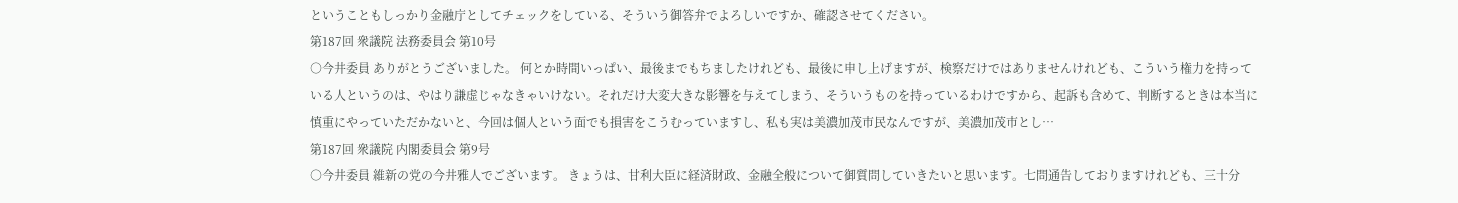ということもしっかり金融庁としてチェックをしている、そういう御答弁でよろしいですか、確認させてください。
第187回 衆議院 法務委員会 第10号
○今井委員 ありがとうございました。 何とか時間いっぱい、最後までもちましたけれども、最後に申し上げますが、検察だけではありませんけれども、こういう権力を持っている人というのは、やはり謙虚じゃなきゃいけない。それだけ大変大きな影響を与えてしまう、そういうものを持っているわけですから、起訴も含めて、判断するときは本当に慎重にやっていただかないと、今回は個人という面でも損害をこうむっていますし、私も実は美濃加茂市民なんですが、美濃加茂市とし…
第187回 衆議院 内閣委員会 第9号
○今井委員 維新の党の今井雅人でございます。 きょうは、甘利大臣に経済財政、金融全般について御質問していきたいと思います。七問通告しておりますけれども、三十分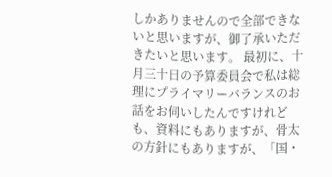しかありませんので全部できないと思いますが、御了承いただきたいと思います。 最初に、十月三十日の予算委員会で私は総理にプライマリーバランスのお話をお伺いしたんですけれども、資料にもありますが、骨太の方針にもありますが、「国・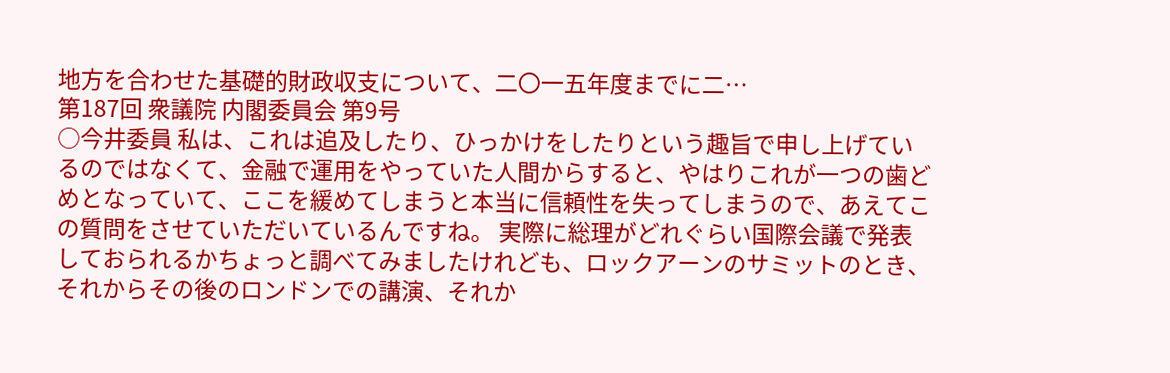地方を合わせた基礎的財政収支について、二〇一五年度までに二…
第187回 衆議院 内閣委員会 第9号
○今井委員 私は、これは追及したり、ひっかけをしたりという趣旨で申し上げているのではなくて、金融で運用をやっていた人間からすると、やはりこれが一つの歯どめとなっていて、ここを緩めてしまうと本当に信頼性を失ってしまうので、あえてこの質問をさせていただいているんですね。 実際に総理がどれぐらい国際会議で発表しておられるかちょっと調べてみましたけれども、ロックアーンのサミットのとき、それからその後のロンドンでの講演、それか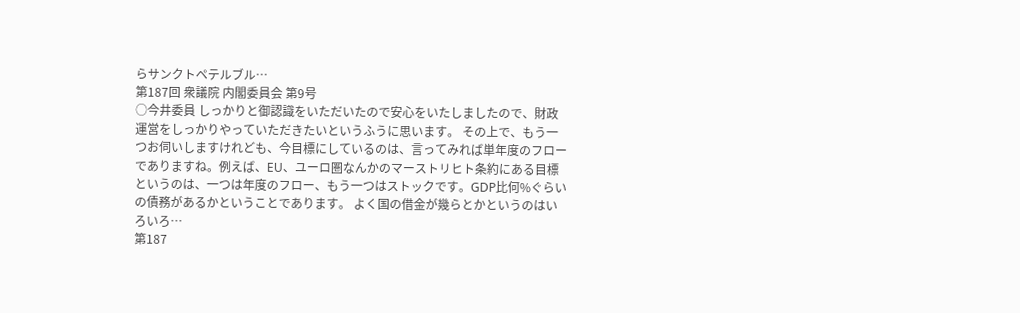らサンクトペテルブル…
第187回 衆議院 内閣委員会 第9号
○今井委員 しっかりと御認識をいただいたので安心をいたしましたので、財政運営をしっかりやっていただきたいというふうに思います。 その上で、もう一つお伺いしますけれども、今目標にしているのは、言ってみれば単年度のフローでありますね。例えば、EU、ユーロ圏なんかのマーストリヒト条約にある目標というのは、一つは年度のフロー、もう一つはストックです。GDP比何%ぐらいの債務があるかということであります。 よく国の借金が幾らとかというのはいろいろ…
第187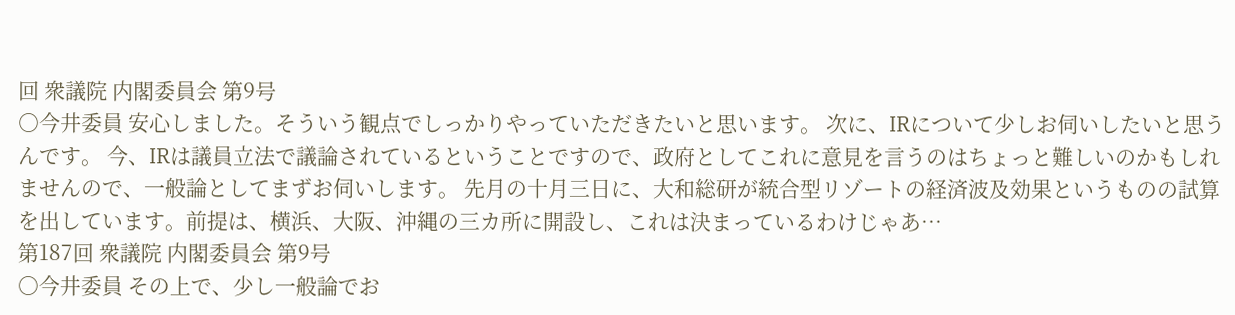回 衆議院 内閣委員会 第9号
○今井委員 安心しました。そういう観点でしっかりやっていただきたいと思います。 次に、IRについて少しお伺いしたいと思うんです。 今、IRは議員立法で議論されているということですので、政府としてこれに意見を言うのはちょっと難しいのかもしれませんので、一般論としてまずお伺いします。 先月の十月三日に、大和総研が統合型リゾートの経済波及効果というものの試算を出しています。前提は、横浜、大阪、沖縄の三カ所に開設し、これは決まっているわけじゃあ…
第187回 衆議院 内閣委員会 第9号
○今井委員 その上で、少し一般論でお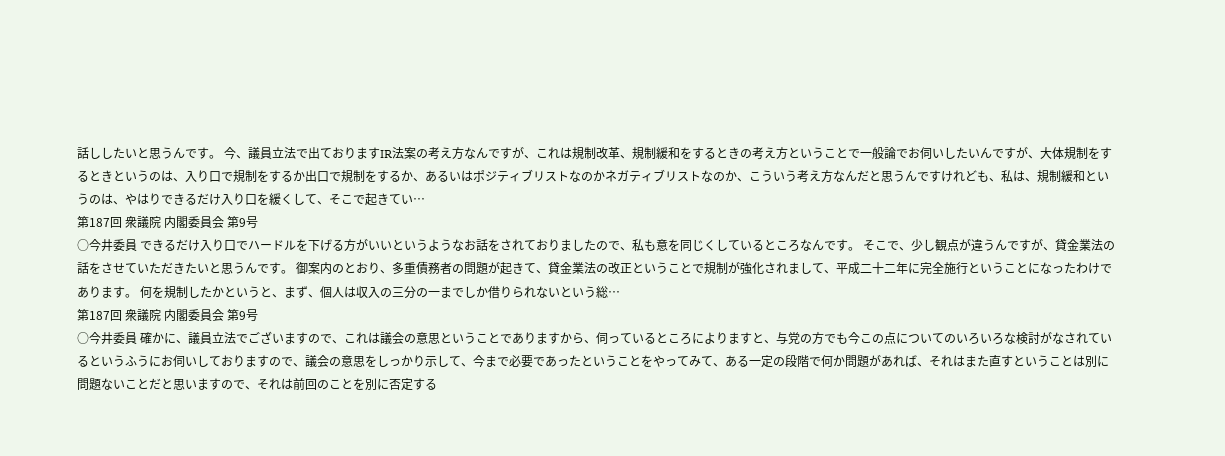話ししたいと思うんです。 今、議員立法で出ておりますIR法案の考え方なんですが、これは規制改革、規制緩和をするときの考え方ということで一般論でお伺いしたいんですが、大体規制をするときというのは、入り口で規制をするか出口で規制をするか、あるいはポジティブリストなのかネガティブリストなのか、こういう考え方なんだと思うんですけれども、私は、規制緩和というのは、やはりできるだけ入り口を緩くして、そこで起きてい…
第187回 衆議院 内閣委員会 第9号
○今井委員 できるだけ入り口でハードルを下げる方がいいというようなお話をされておりましたので、私も意を同じくしているところなんです。 そこで、少し観点が違うんですが、貸金業法の話をさせていただきたいと思うんです。 御案内のとおり、多重債務者の問題が起きて、貸金業法の改正ということで規制が強化されまして、平成二十二年に完全施行ということになったわけであります。 何を規制したかというと、まず、個人は収入の三分の一までしか借りられないという総…
第187回 衆議院 内閣委員会 第9号
○今井委員 確かに、議員立法でございますので、これは議会の意思ということでありますから、伺っているところによりますと、与党の方でも今この点についてのいろいろな検討がなされているというふうにお伺いしておりますので、議会の意思をしっかり示して、今まで必要であったということをやってみて、ある一定の段階で何か問題があれば、それはまた直すということは別に問題ないことだと思いますので、それは前回のことを別に否定する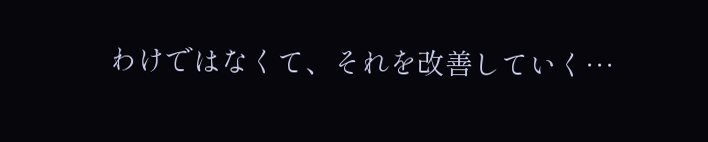わけではなくて、それを改善していく…